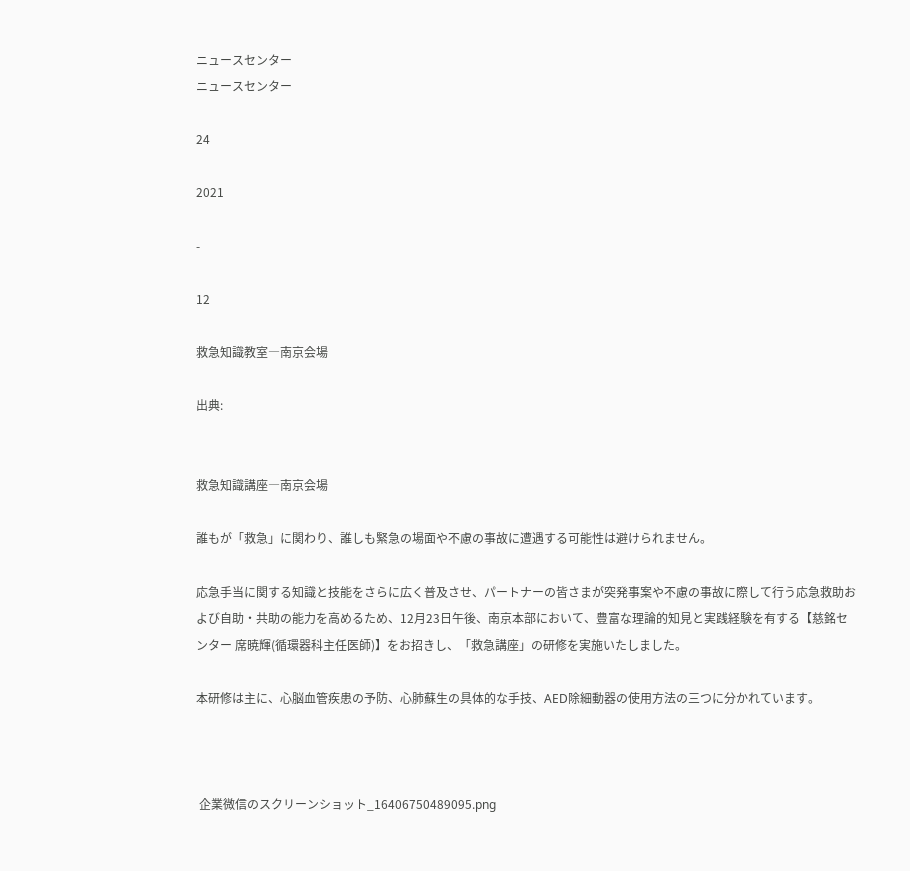ニュースセンター
ニュースセンター

24

2021

-

12

救急知識教室―南京会場

出典:


救急知識講座―南京会場

誰もが「救急」に関わり、誰しも緊急の場面や不慮の事故に遭遇する可能性は避けられません。

応急手当に関する知識と技能をさらに広く普及させ、パートナーの皆さまが突発事案や不慮の事故に際して行う応急救助および自助・共助の能力を高めるため、12月23日午後、南京本部において、豊富な理論的知見と実践経験を有する【慈銘センター 席暁輝(循環器科主任医師)】をお招きし、「救急講座」の研修を実施いたしました。

本研修は主に、心脳血管疾患の予防、心肺蘇生の具体的な手技、AED除細動器の使用方法の三つに分かれています。



 企業微信のスクリーンショット_16406750489095.png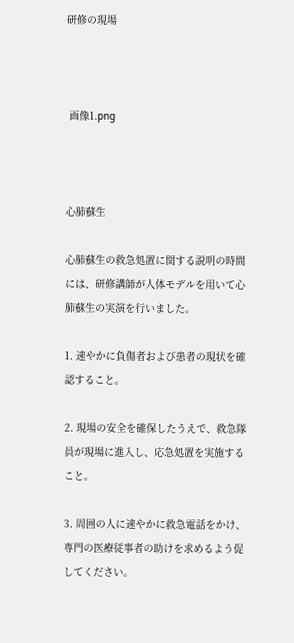研修の現場



 画像1.png



心肺蘇生

心肺蘇生の救急処置に関する説明の時間には、研修講師が人体モデルを用いて心肺蘇生の実演を行いました。

1. 速やかに負傷者および患者の現状を確認すること。

2. 現場の安全を確保したうえで、救急隊員が現場に進入し、応急処置を実施すること。

3. 周囲の人に速やかに救急電話をかけ、専門の医療従事者の助けを求めるよう促してください。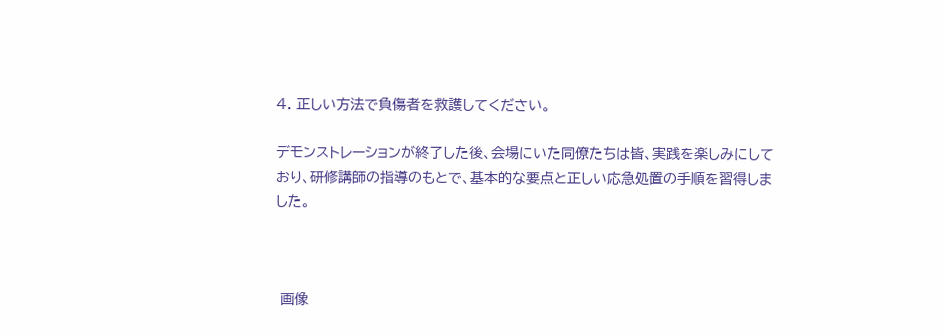4. 正しい方法で負傷者を救護してください。

デモンストレーションが終了した後、会場にいた同僚たちは皆、実践を楽しみにしており、研修講師の指導のもとで、基本的な要点と正しい応急処置の手順を習得しました。



 画像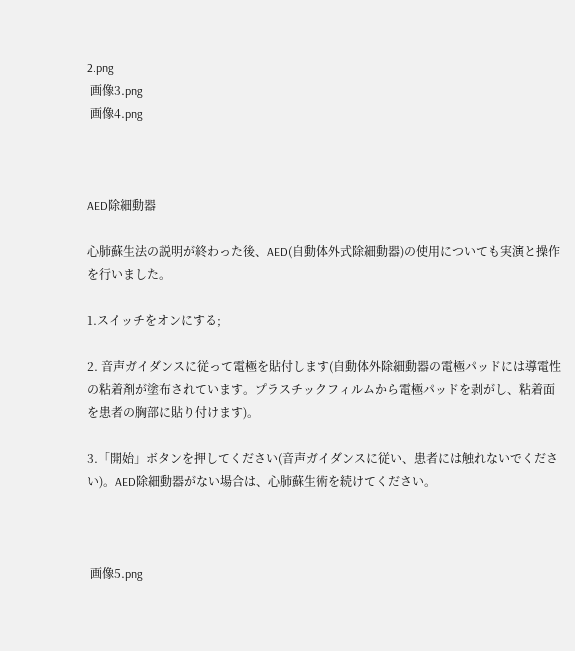2.png
 画像3.png
 画像4.png



AED除細動器

心肺蘇生法の説明が終わった後、AED(自動体外式除細動器)の使用についても実演と操作を行いました。

1.スイッチをオンにする;

2. 音声ガイダンスに従って電極を貼付します(自動体外除細動器の電極パッドには導電性の粘着剤が塗布されています。プラスチックフィルムから電極パッドを剥がし、粘着面を患者の胸部に貼り付けます)。

3.「開始」ボタンを押してください(音声ガイダンスに従い、患者には触れないでください)。AED除細動器がない場合は、心肺蘇生術を続けてください。



 画像5.png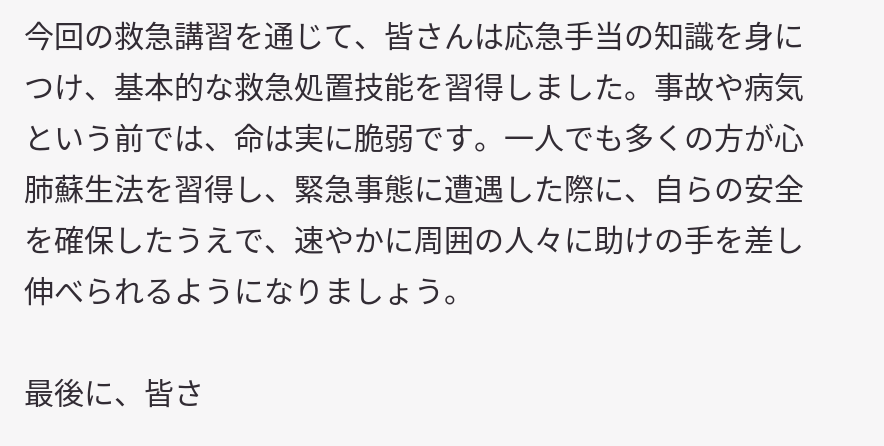今回の救急講習を通じて、皆さんは応急手当の知識を身につけ、基本的な救急処置技能を習得しました。事故や病気という前では、命は実に脆弱です。一人でも多くの方が心肺蘇生法を習得し、緊急事態に遭遇した際に、自らの安全を確保したうえで、速やかに周囲の人々に助けの手を差し伸べられるようになりましょう。

最後に、皆さ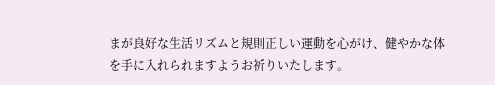まが良好な生活リズムと規則正しい運動を心がけ、健やかな体を手に入れられますようお祈りいたします。